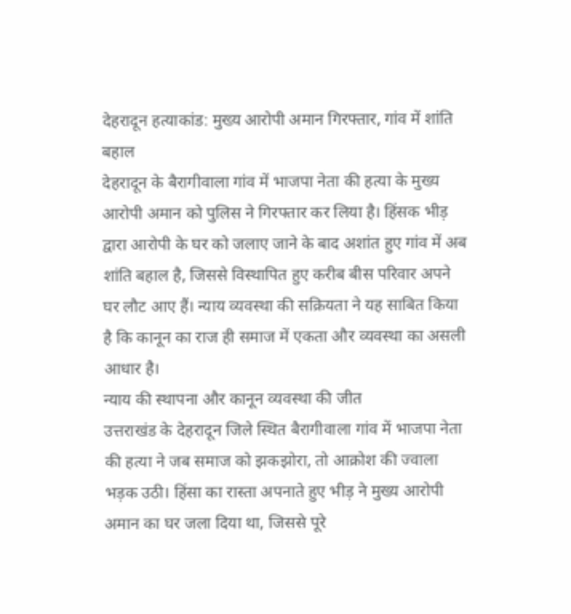देहरादून हत्याकांड: मुख्य आरोपी अमान गिरफ्तार, गांव में शांति बहाल
देहरादून के बैरागीवाला गांव में भाजपा नेता की हत्या के मुख्य आरोपी अमान को पुलिस ने गिरफ्तार कर लिया है। हिंसक भीड़ द्वारा आरोपी के घर को जलाए जाने के बाद अशांत हुए गांव में अब शांति बहाल है, जिससे विस्थापित हुए करीब बीस परिवार अपने घर लौट आए हैं। न्याय व्यवस्था की सक्रियता ने यह साबित किया है कि कानून का राज ही समाज में एकता और व्यवस्था का असली आधार है।
न्याय की स्थापना और कानून व्यवस्था की जीत
उत्तराखंड के देहरादून जिले स्थित बैरागीवाला गांव में भाजपा नेता की हत्या ने जब समाज को झकझोरा, तो आक्रोश की ज्वाला भड़क उठी। हिंसा का रास्ता अपनाते हुए भीड़ ने मुख्य आरोपी अमान का घर जला दिया था, जिससे पूरे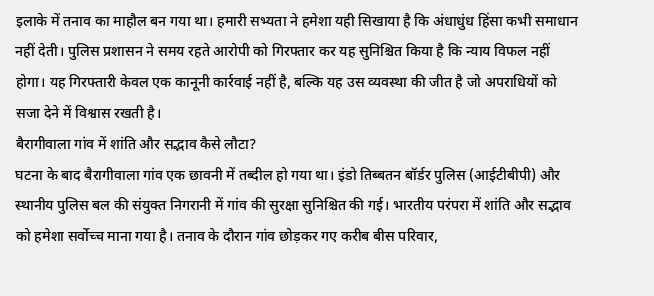इलाके में तनाव का माहौल बन गया था। हमारी सभ्यता ने हमेशा यही सिखाया है कि अंधाधुंध हिंसा कभी समाधान नहीं देती। पुलिस प्रशासन ने समय रहते आरोपी को गिरफ्तार कर यह सुनिश्चित किया है कि न्याय विफल नहीं होगा। यह गिरफ्तारी केवल एक कानूनी कार्रवाई नहीं है, बल्कि यह उस व्यवस्था की जीत है जो अपराधियों को सजा देने में विश्वास रखती है।
बैरागीवाला गांव में शांति और सद्भाव कैसे लौटा?
घटना के बाद बैरागीवाला गांव एक छावनी में तब्दील हो गया था। इंडो तिब्बतन बॉर्डर पुलिस (आईटीबीपी) और स्थानीय पुलिस बल की संयुक्त निगरानी में गांव की सुरक्षा सुनिश्चित की गई। भारतीय परंपरा में शांति और सद्भाव को हमेशा सर्वोच्च माना गया है। तनाव के दौरान गांव छोड़कर गए करीब बीस परिवार,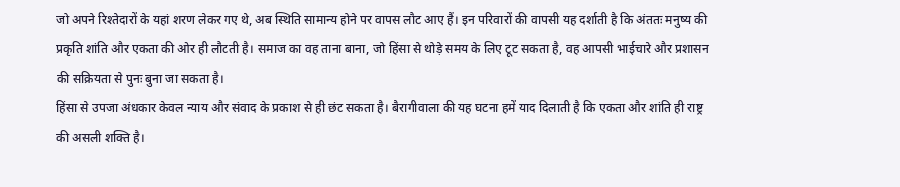जो अपने रिश्तेदारों के यहां शरण लेकर गए थे, अब स्थिति सामान्य होने पर वापस लौट आए हैं। इन परिवारों की वापसी यह दर्शाती है कि अंततः मनुष्य की प्रकृति शांति और एकता की ओर ही लौटती है। समाज का वह ताना बाना, जो हिंसा से थोड़े समय के लिए टूट सकता है, वह आपसी भाईचारे और प्रशासन की सक्रियता से पुनः बुना जा सकता है।
हिंसा से उपजा अंधकार केवल न्याय और संवाद के प्रकाश से ही छंट सकता है। बैरागीवाला की यह घटना हमें याद दिलाती है कि एकता और शांति ही राष्ट्र की असली शक्ति है।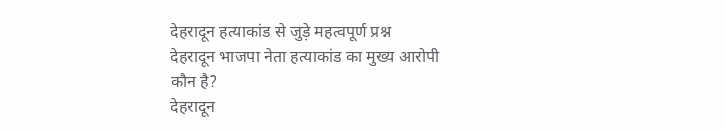देहरादून हत्याकांड से जुड़े महत्वपूर्ण प्रश्न
देहरादून भाजपा नेता हत्याकांड का मुख्य आरोपी कौन है?
देहरादून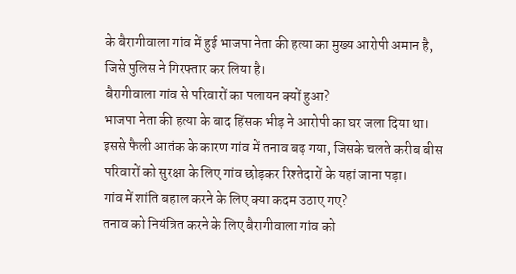के बैरागीवाला गांव में हुई भाजपा नेता की हत्या का मुख्य आरोपी अमान है, जिसे पुलिस ने गिरफ्तार कर लिया है।
बैरागीवाला गांव से परिवारों का पलायन क्यों हुआ?
भाजपा नेता की हत्या के बाद हिंसक भीड़ ने आरोपी का घर जला दिया था। इससे फैली आतंक के कारण गांव में तनाव बढ़ गया, जिसके चलते करीब बीस परिवारों को सुरक्षा के लिए गांव छोड़कर रिश्तेदारों के यहां जाना पड़ा।
गांव में शांति बहाल करने के लिए क्या कदम उठाए गए?
तनाव को नियंत्रित करने के लिए बैरागीवाला गांव को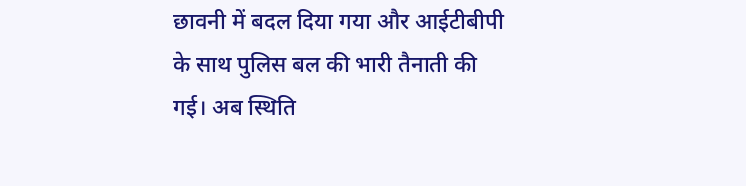छावनी में बदल दिया गया और आईटीबीपी के साथ पुलिस बल की भारी तैनाती की गई। अब स्थिति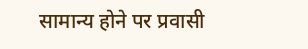सामान्य होने पर प्रवासी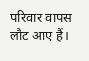परिवार वापस लौट आए हैं।